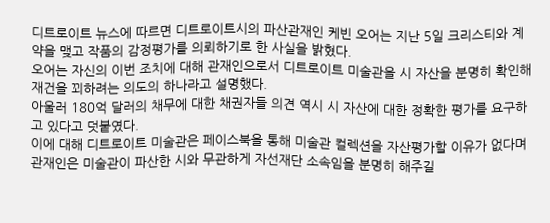디트로이트 뉴스에 따르면 디트로이트시의 파산관재인 케빈 오어는 지난 5일 크리스티와 계약을 맺고 작품의 감정평가를 의뢰하기로 한 사실을 밝혔다.
오어는 자신의 이번 조치에 대해 관재인으로서 디트로이트 미술관을 시 자산을 분명히 확인해 재건을 꾀하려는 의도의 하나라고 설명했다.
아울러 180억 달러의 채무에 대한 채권자들 의견 역시 시 자산에 대한 정확한 평가를 요구하고 있다고 덧붙였다.
이에 대해 디트로이트 미술관은 페이스북을 통해 미술관 컬렉션을 자산평가할 이유가 없다며 관재인은 미술관이 파산한 시와 무관하게 자선재단 소속임을 분명히 해주길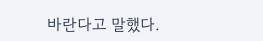바란다고 말했다.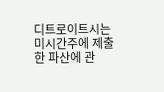디트로이트시는 미시간주에 제출한 파산에 관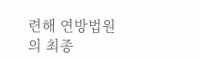련해 연방법원의 최종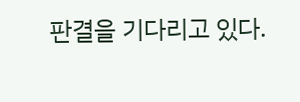판결을 기다리고 있다.